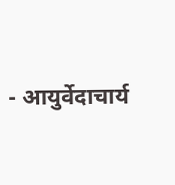- आयुर्वेदाचार्य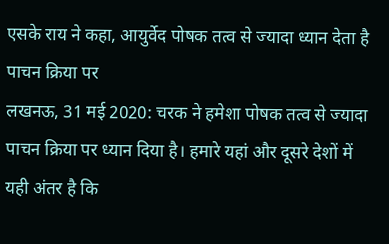एसके राय ने कहा, आयुर्वेद पोषक तत्व से ज्यादा ध्यान देता है पाचन क्रिया पर
लखनऊ, 31 मई 2020: चरक ने हमेशा पोषक तत्व से ज्यादा पाचन क्रिया पर ध्यान दिया है। हमारे यहां और दूसरे देशों में यही अंतर है कि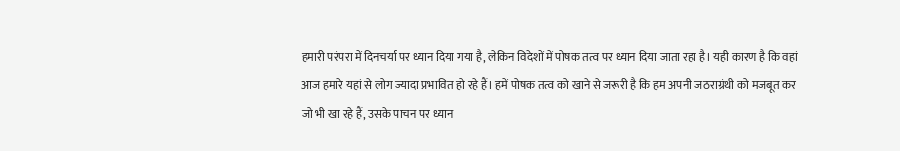हमारी परंपरा में दिनचर्या पर ध्यान दिया गया है, लेकिन विदेशों में पोषक तत्व पर ध्यान दिया जाता रहा है। यही कारण है कि वहां आज हमारे यहां से लोग ज्यादा प्रभावित हो रहे हैं। हमें पोषक तत्व को खाने से जरूरी है कि हम अपनी जठराग्रंथी को मजबूत कर जो भी खा रहे हैं, उसके पाचन पर ध्यान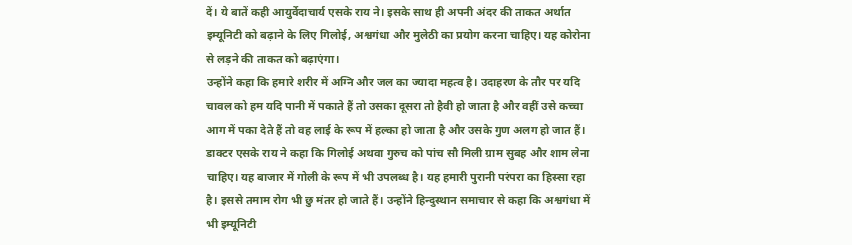दें। ये बातें कही आयुर्वेदाचार्य एसके राय ने। इसके साथ ही अपनी अंदर की ताकत अर्थात इम्यूनिटी को बढ़ाने के लिए गिलोई, अश्वगंधा और मुलेठी का प्रयोग करना चाहिए। यह कोरोना से लड़ने की ताकत को बढ़ाएंगा।
उन्होंने कहा कि हमारे शरीर में अग्नि और जल का ज्यादा महत्व है। उदाहरण के तौर पर यदि चावल को हम यदि पानी में पकाते हैं तो उसका दूसरा तो हैवी हो जाता है और वहीं उसे कच्चा आग में पका देते हैं तो वह लाई के रूप में हल्का हो जाता है और उसके गुण अलग हो जात हैं।
डाक्टर एसके राय ने कहा कि गिलोई अथवा गुरुच को पांच सौ मिली ग्राम सुबह और शाम लेना चाहिए। यह बाजार में गोली के रूप में भी उपलब्ध है। यह हमारी पुरानी परंपरा का हिस्सा रहा है। इससे तमाम रोग भी छु मंतर हो जाते हैं। उन्होंने हिन्दुस्थान समाचार से कहा कि अश्वगंधा में भी इम्यूनिटी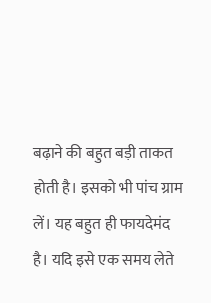बढ़ाने की बहुत बड़ी ताकत होती है। इसको भी पांच ग्राम लें। यह बहुत ही फायदेमंद है। यदि इसे एक समय लेते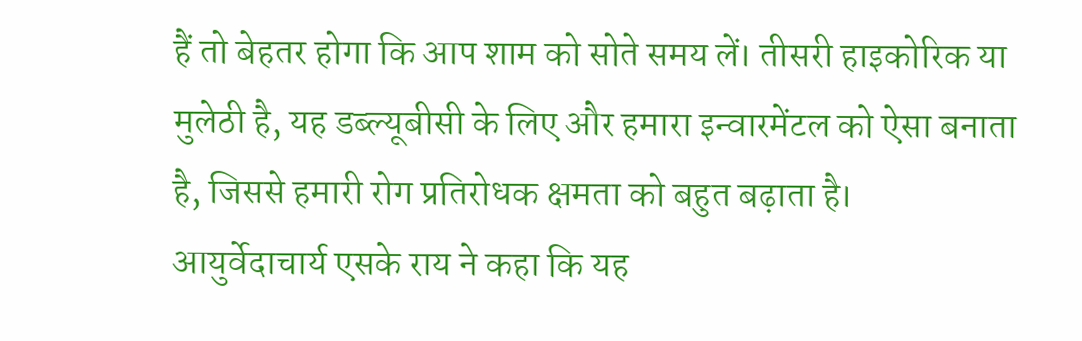हैं तो बेहतर होगा कि आप शाम को सोते समय लें। तीसरी हाइकोरिक या मुलेठी है, यह डब्ल्यूबीसी के लिए और हमारा इन्वारमेंटल को ऐसा बनाता है, जिससे हमारी रोग प्रतिरोधक क्षमता को बहुत बढ़ाता है।
आयुर्वेदाचार्य एसके राय ने कहा कि यह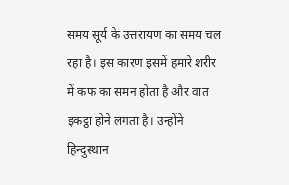समय सूर्य के उत्तरायण का समय चल रहा है। इस कारण इसमें हमारे शरीर में कफ का समन होता है और वात इकट्ठा होने लगता है। उन्होंने हिन्दुस्थान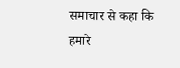समाचार से कहा कि हमारे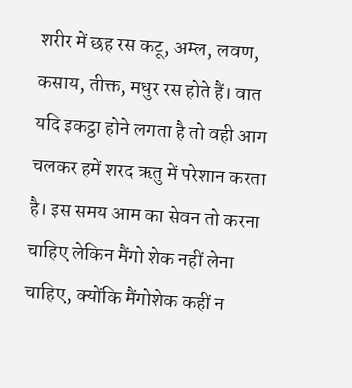शरीर में छह रस कटू, अम्ल, लवण, कसाय, तीक्त, मधुर रस होते हैं। वात यदि इकट्ठा होने लगता है तो वही आग चलकर हमें शरद ऋतु में परेशान करता है। इस समय आम का सेवन तो करना चाहिए लेकिन मैंगो शेक नहीं लेना चाहिए, क्योंकि मैंगोशेक कहीं न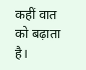कहीं वात को बढ़ाता है।